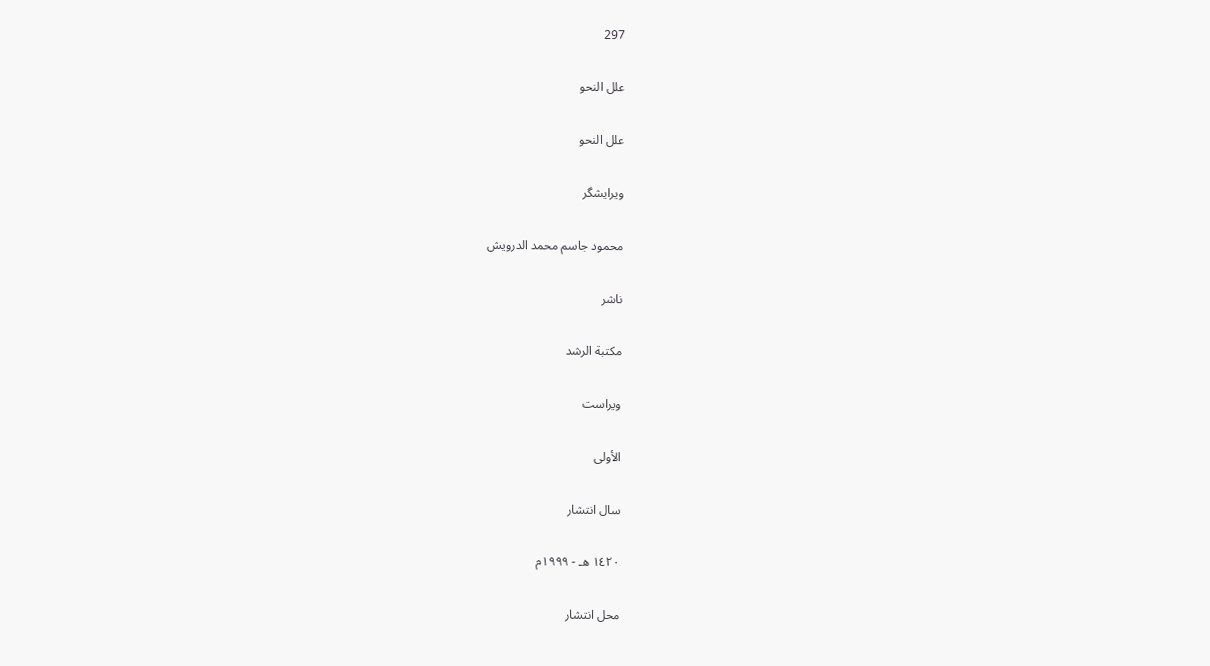297

علل النحو

علل النحو

ویرایشگر

محمود جاسم محمد الدرويش

ناشر

مكتبة الرشد

ویراست

الأولى

سال انتشار

١٤٢٠ هـ - ١٩٩٩م

محل انتشار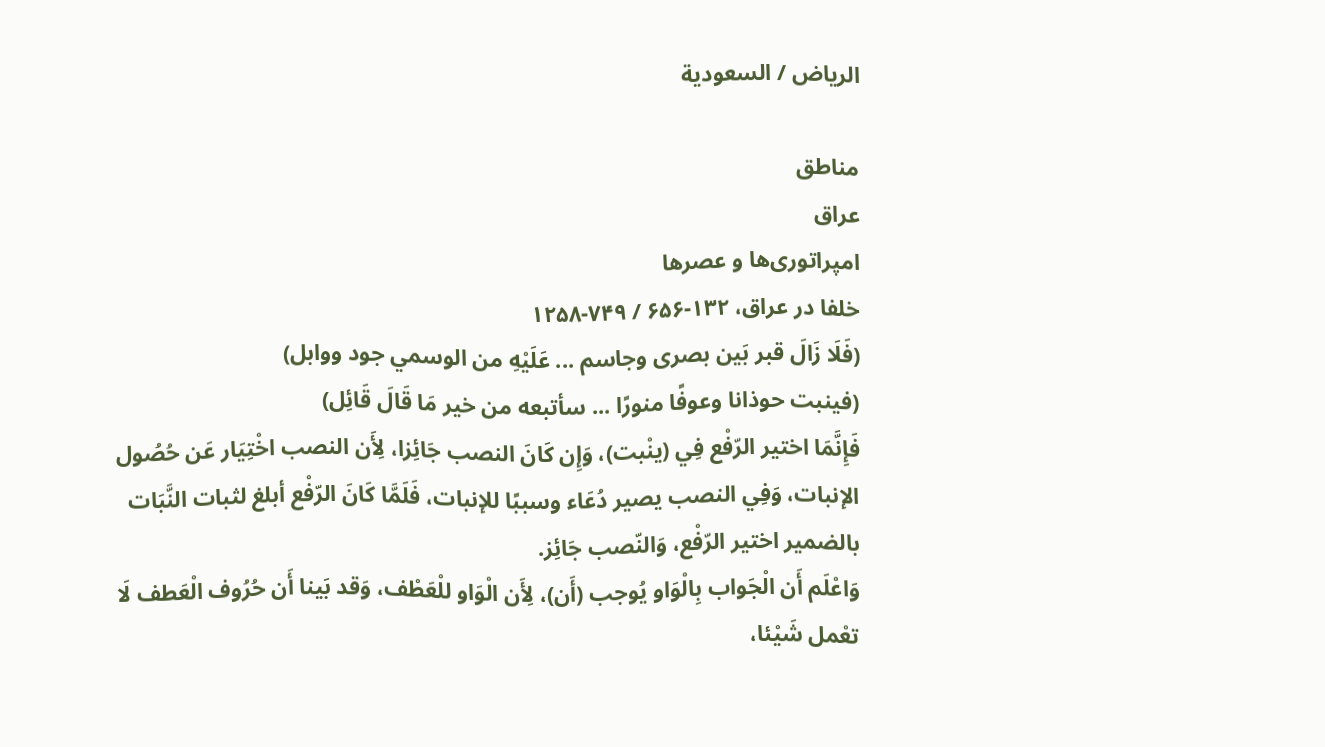الرياض / السعودية

مناطق
عراق
امپراتوری‌ها و عصرها
خلفا در عراق، ۱۳۲-۶۵۶ / ۷۴۹-۱۲۵۸
(فَلَا زَالَ قبر بَين بصرى وجاسم ... عَلَيْهِ من الوسمي جود ووابل)
(فينبت حوذانا وعوفًا منورًا ... سأتبعه من خير مَا قَالَ قَائِل)
فَإِنَّمَا اختير الرّفْع فِي (ينْبت)، وَإِن كَانَ النصب جَائِزا، لِأَن النصب اخْتِيَار عَن حُصُول الإنبات، وَفِي النصب يصير دُعَاء وسببًا للإنبات، فَلَمَّا كَانَ الرّفْع أبلغ لثبات النَّبَات بالضمير اختير الرّفْع، وَالنّصب جَائِز.
وَاعْلَم أَن الْجَواب بِالْوَاو يُوجب (أَن)، لِأَن الْوَاو للْعَطْف، وَقد بَينا أَن حُرُوف الْعَطف لَا تعْمل شَيْئا،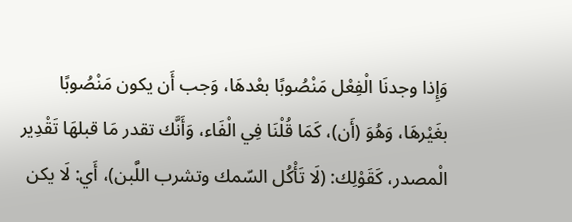وَإِذا وجدنَا الْفِعْل مَنْصُوبًا بعْدهَا، وَجب أَن يكون مَنْصُوبًا بغَيْرهَا، وَهُوَ (أَن)، كَمَا قُلْنَا فِي الْفَاء، وَأَنَّك تقدر مَا قبلهَا تَقْدِير الْمصدر، كَقَوْلِك: (لَا تَأْكُل السّمك وتشرب اللَّبن)، أَي: لَا يكن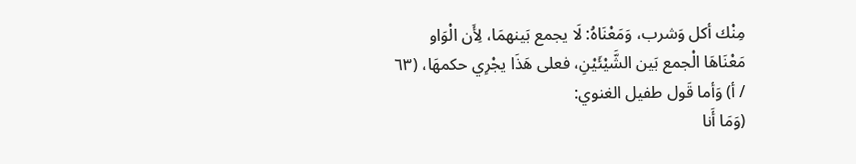مِنْك أكل وَشرب، وَمَعْنَاهُ: لَا يجمع بَينهمَا، لِأَن الْوَاو مَعْنَاهَا الْجمع بَين الشَّيْئَيْنِ، فعلى هَذَا يجْرِي حكمهَا، (٦٣ / أ) وَأما قَول طفيل الغنوي:
(وَمَا أَنا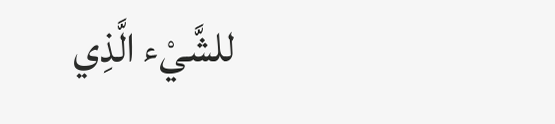للشَّيْء الَّذِي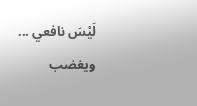لَيْسَ نافعي ... ويغضب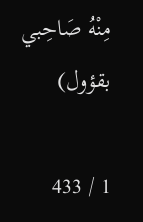مِنْهُ صَاحِبي بقؤول)

1 / 433